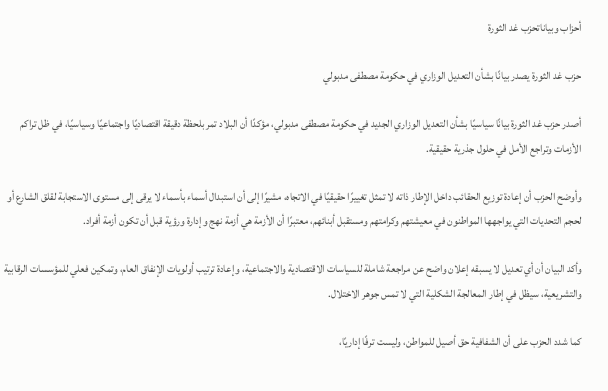أحزاب وبياناتحزب غد الثورة

حزب غد الثورة يصدر بيانًا بشأن التعديل الوزاري في حكومة مصطفى مدبولي

أصدر حزب غد الثورة بيانًا سياسيًا بشأن التعديل الوزاري الجديد في حكومة مصطفى مدبولي، مؤكدًا أن البلاد تمر بلحظة دقيقة اقتصاديًا واجتماعيًا وسياسيًا، في ظل تراكم الأزمات وتراجع الأمل في حلول جذرية حقيقية.

وأوضح الحزب أن إعادة توزيع الحقائب داخل الإطار ذاته لا تمثل تغييرًا حقيقيًا في الاتجاه، مشيرًا إلى أن استبدال أسماء بأسماء لا يرقى إلى مستوى الاستجابة لقلق الشارع أو لحجم التحديات التي يواجهها المواطنون في معيشتهم وكرامتهم ومستقبل أبنائهم، معتبرًا أن الأزمة هي أزمة نهج وإدارة ورؤية قبل أن تكون أزمة أفراد.

وأكد البيان أن أي تعديل لا يسبقه إعلان واضح عن مراجعة شاملة للسياسات الاقتصادية والاجتماعية، وإعادة ترتيب أولويات الإنفاق العام، وتمكين فعلي للمؤسسات الرقابية والتشريعية، سيظل في إطار المعالجة الشكلية التي لا تمس جوهر الاختلال.

كما شدد الحزب على أن الشفافية حق أصيل للمواطن، وليست ترفًا إداريًا،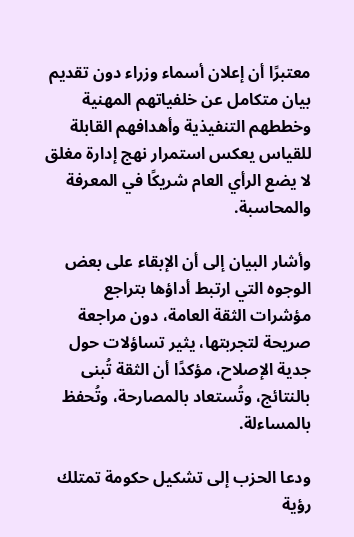معتبرًا أن إعلان أسماء وزراء دون تقديم بيان متكامل عن خلفياتهم المهنية وخططهم التنفيذية وأهدافهم القابلة للقياس يعكس استمرار نهج إدارة مغلق لا يضع الرأي العام شريكًا في المعرفة والمحاسبة.

وأشار البيان إلى أن الإبقاء على بعض الوجوه التي ارتبط أداؤها بتراجع مؤشرات الثقة العامة، دون مراجعة صريحة لتجربتها، يثير تساؤلات حول جدية الإصلاح، مؤكدًا أن الثقة تُبنى بالنتائج، وتُستعاد بالمصارحة، وتُحفظ بالمساءلة.

ودعا الحزب إلى تشكيل حكومة تمتلك رؤية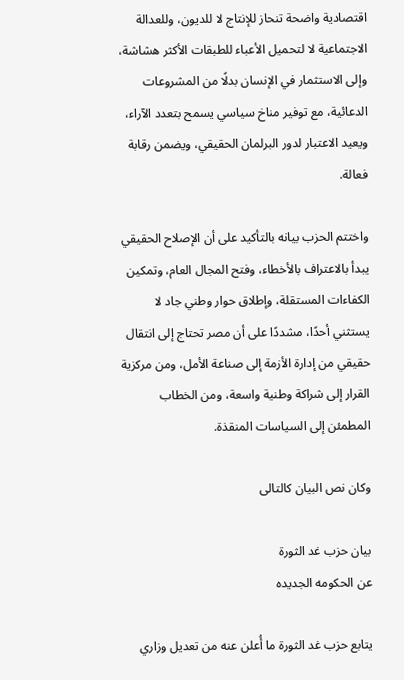اقتصادية واضحة تنحاز للإنتاج لا للديون، وللعدالة الاجتماعية لا لتحميل الأعباء للطبقات الأكثر هشاشة، وإلى الاستثمار في الإنسان بدلًا من المشروعات الدعائية، مع توفير مناخ سياسي يسمح بتعدد الآراء، ويعيد الاعتبار لدور البرلمان الحقيقي، ويضمن رقابة فعالة.

واختتم الحزب بيانه بالتأكيد على أن الإصلاح الحقيقي يبدأ بالاعتراف بالأخطاء، وفتح المجال العام، وتمكين الكفاءات المستقلة، وإطلاق حوار وطني جاد لا يستثني أحدًا، مشددًا على أن مصر تحتاج إلى انتقال حقيقي من إدارة الأزمة إلى صناعة الأمل، ومن مركزية القرار إلى شراكة وطنية واسعة، ومن الخطاب المطمئن إلى السياسات المنقذة.

وكان نص البيان كالتالى

بيان حزب غد الثورة
عن الحكومه الجديده

يتابع حزب غد الثورة ما أُعلن عنه من تعديل وزاري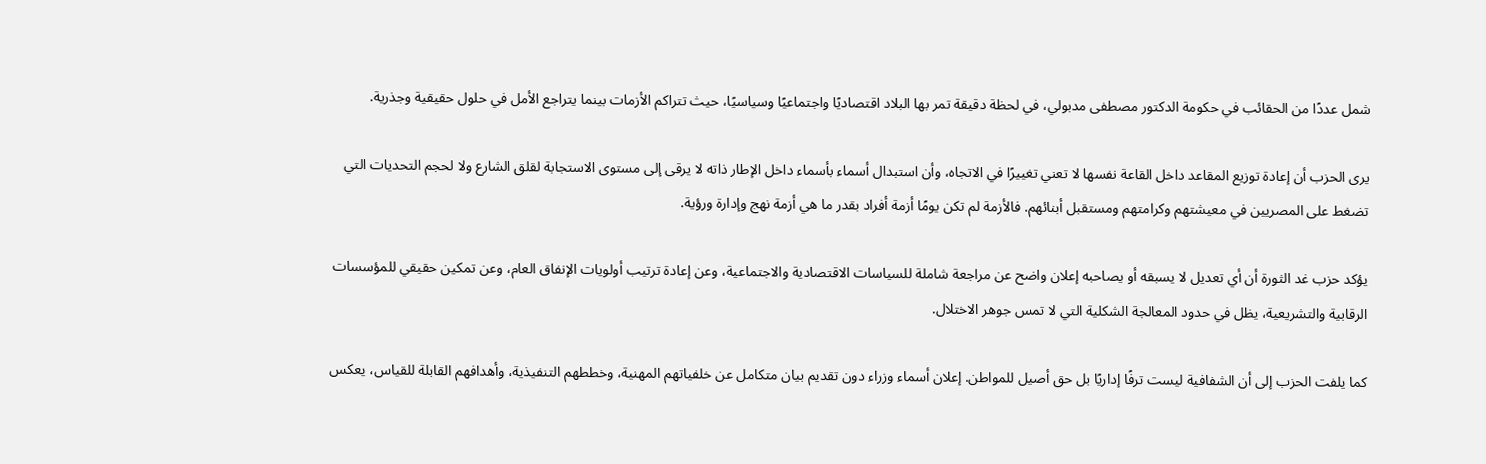شمل عددًا من الحقائب في حكومة الدكتور مصطفى مدبولي، في لحظة دقيقة تمر بها البلاد اقتصاديًا واجتماعيًا وسياسيًا، حيث تتراكم الأزمات بينما يتراجع الأمل في حلول حقيقية وجذرية.

يرى الحزب أن إعادة توزيع المقاعد داخل القاعة نفسها لا تعني تغييرًا في الاتجاه، وأن استبدال أسماء بأسماء داخل الإطار ذاته لا يرقى إلى مستوى الاستجابة لقلق الشارع ولا لحجم التحديات التي تضغط على المصريين في معيشتهم وكرامتهم ومستقبل أبنائهم. فالأزمة لم تكن يومًا أزمة أفراد بقدر ما هي أزمة نهج وإدارة ورؤية.

يؤكد حزب غد الثورة أن أي تعديل لا يسبقه أو يصاحبه إعلان واضح عن مراجعة شاملة للسياسات الاقتصادية والاجتماعية، وعن إعادة ترتيب أولويات الإنفاق العام، وعن تمكين حقيقي للمؤسسات الرقابية والتشريعية، يظل في حدود المعالجة الشكلية التي لا تمس جوهر الاختلال.

كما يلفت الحزب إلى أن الشفافية ليست ترفًا إداريًا بل حق أصيل للمواطن. إعلان أسماء وزراء دون تقديم بيان متكامل عن خلفياتهم المهنية، وخططهم التنفيذية، وأهدافهم القابلة للقياس، يعكس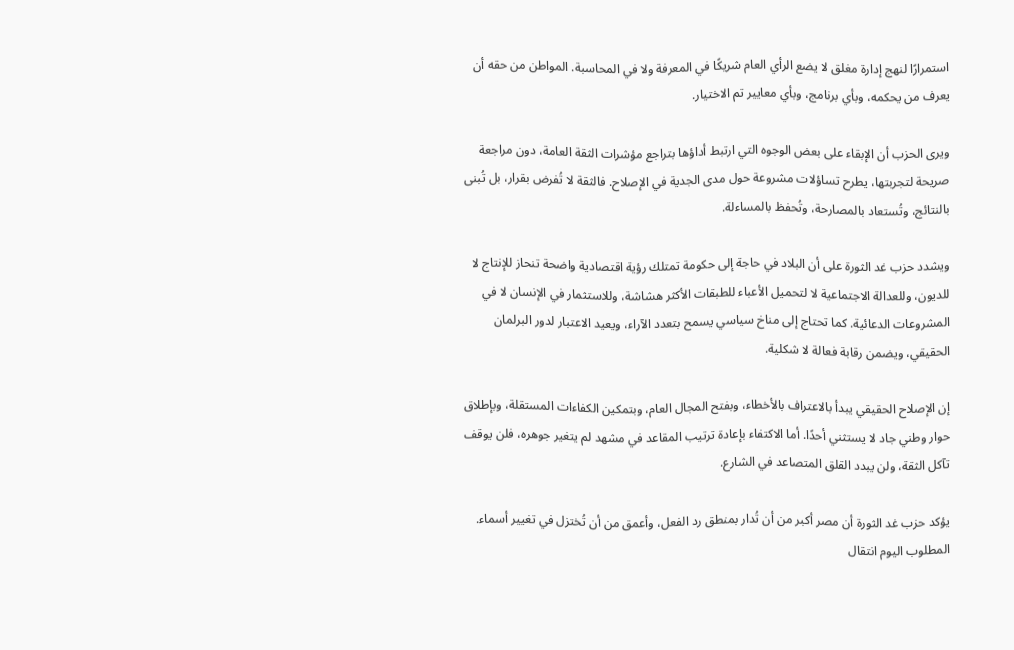استمرارًا لنهج إدارة مغلق لا يضع الرأي العام شريكًا في المعرفة ولا في المحاسبة. المواطن من حقه أن يعرف من يحكمه، وبأي برنامج، وبأي معايير تم الاختيار.

ويرى الحزب أن الإبقاء على بعض الوجوه التي ارتبط أداؤها بتراجع مؤشرات الثقة العامة، دون مراجعة صريحة لتجربتها، يطرح تساؤلات مشروعة حول مدى الجدية في الإصلاح. فالثقة لا تُفرض بقرار، بل تُبنى بالنتائج، وتُستعاد بالمصارحة، وتُحفظ بالمساءلة.

ويشدد حزب غد الثورة على أن البلاد في حاجة إلى حكومة تمتلك رؤية اقتصادية واضحة تنحاز للإنتاج لا للديون، وللعدالة الاجتماعية لا لتحميل الأعباء للطبقات الأكثر هشاشة، وللاستثمار في الإنسان لا في المشروعات الدعائية. كما تحتاج إلى مناخ سياسي يسمح بتعدد الآراء، ويعيد الاعتبار لدور البرلمان الحقيقي، ويضمن رقابة فعالة لا شكلية.

إن الإصلاح الحقيقي يبدأ بالاعتراف بالأخطاء، وبفتح المجال العام، وبتمكين الكفاءات المستقلة، وبإطلاق حوار وطني جاد لا يستثني أحدًا. أما الاكتفاء بإعادة ترتيب المقاعد في مشهد لم يتغير جوهره، فلن يوقف تآكل الثقة، ولن يبدد القلق المتصاعد في الشارع.

يؤكد حزب غد الثورة أن مصر أكبر من أن تُدار بمنطق رد الفعل، وأعمق من أن تُختزل في تغيير أسماء. المطلوب اليوم انتقال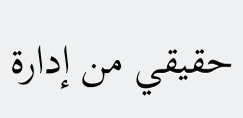حقيقي من إدارة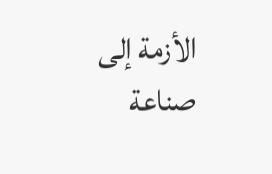الأزمة إلى صناعة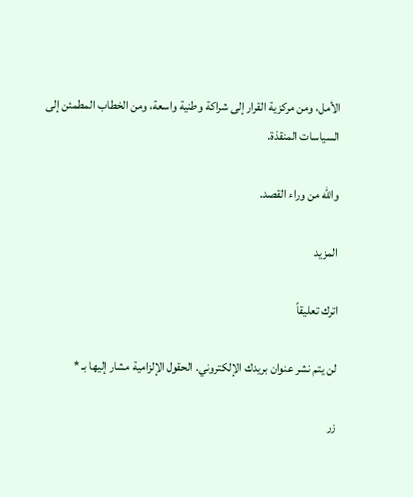الأمل، ومن مركزية القرار إلى شراكة وطنية واسعة، ومن الخطاب المطمئن إلى السياسات المنقذة.

والله من وراء القصد.

المزيد

اترك تعليقاً

لن يتم نشر عنوان بريدك الإلكتروني. الحقول الإلزامية مشار إليها بـ *

زر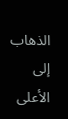الذهاب إلى الأعلى